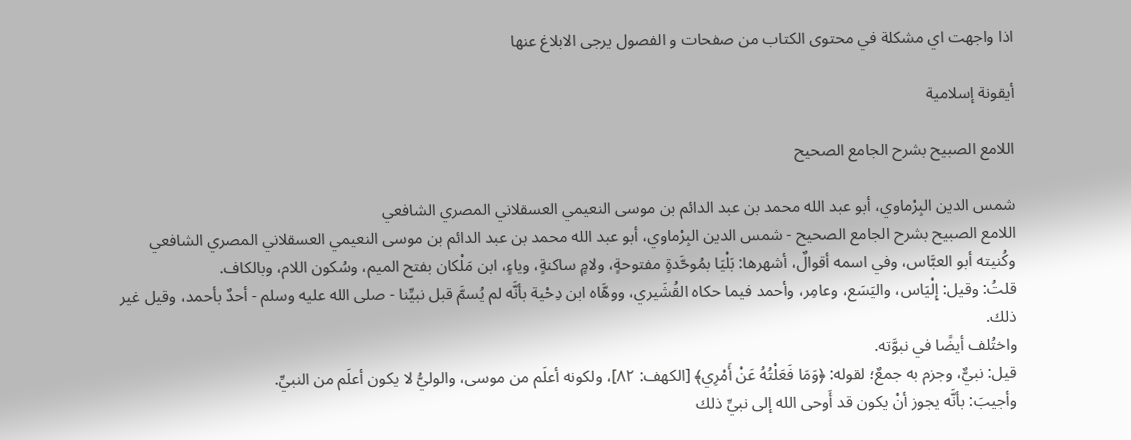اذا واجهت اي مشكلة في محتوى الكتاب من صفحات و الفصول يرجى الابلاغ عنها

أيقونة إسلامية

اللامع الصبيح بشرح الجامع الصحيح

شمس الدين البِرْماوي، أبو عبد الله محمد بن عبد الدائم بن موسى النعيمي العسقلاني المصري الشافعي
اللامع الصبيح بشرح الجامع الصحيح - شمس الدين البِرْماوي، أبو عبد الله محمد بن عبد الدائم بن موسى النعيمي العسقلاني المصري الشافعي
وكُنيته أبو العبَّاس، وفي اسمه أقوالٌ، أشهرها: بَلْيَا بمُوحَّدةٍ مفتوحةٍ، ولامٍ ساكنةٍ، وياءٍ، ابن مَلْكان بفتح الميم، وسُكون اللام، وبالكاف.
قلتُ: وقيل: إِلْيَاس، واليَسَع، وعامِر، وأحمد فيما حكاه القُشَيري، ووهَّاه ابن دِحْية بأنَّه لم يُسمَّ قبل نبيِّنا - صلى الله عليه وسلم - أحدٌ بأحمد، وقيل غير ذلك.
واختُلف أيضًا في نبوَّته.
قيل: نبيٌّ، وجزم به جمعٌ؛ لقوله: ﴿وَمَا فَعَلْتُهُ عَنْ أَمْرِي﴾ [الكهف: ٨٢]، ولكونه أعلَم من موسى، والوليُّ لا يكون أعلَم من النبيِّ.
وأجيبَ: بأنَّه يجوز أنْ يكون قد أَوحى الله إلى نبيِّ ذلك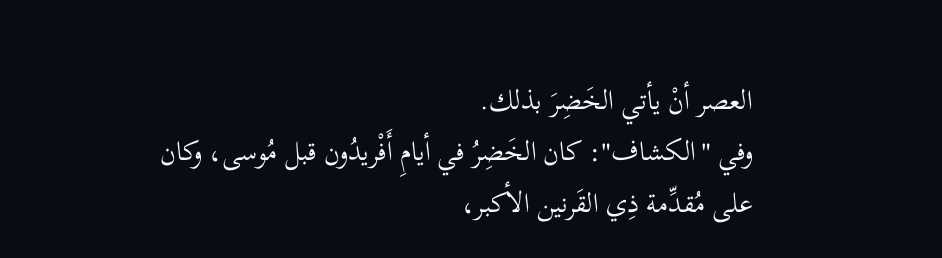العصر أنْ يأتي الخَضِرَ بذلك.
وفي "الكشاف": كان الخَضِرُ في أيامِ أَفْريدُون قبل مُوسى، وكان على مُقدِّمة ذِي القَرنين الأكبر،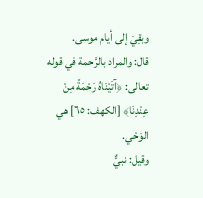وبقِيَ إلى أيام موسى.
قال: والمراد بالرَّحمة في قوله تعالى: ﴿آتَيْنَاهُ رَحْمَةً مِنْ عِنْدِنَا﴾ [الكهف: ٦٥] هي الوَحْي.
وقيل: نبيٌّ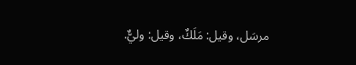مرسَل، وقيل: مَلَكٌ، وقيل: وليٌّ.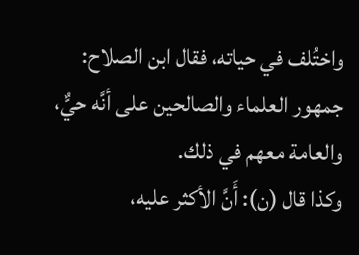واختُلف في حياته، فقال ابن الصلاح: جمهور العلماء والصالحين على أنَّه حيٌّ، والعامة معهم في ذلك.
وكذا قال (ن): أَنَّ الأكثر عليه،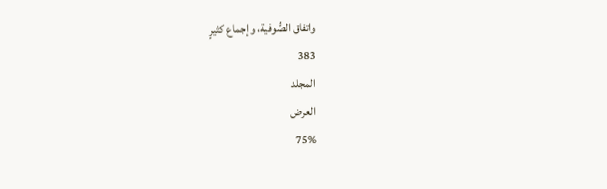واتفاق الصُّوفية، وإجماع كثيرٍ
383
المجلد
العرض
75%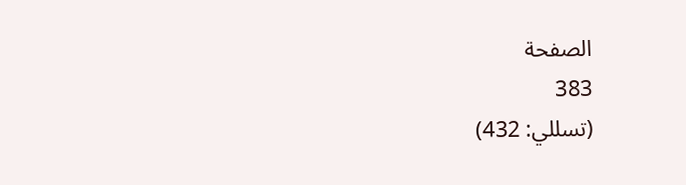الصفحة
383
(تسللي: 432)